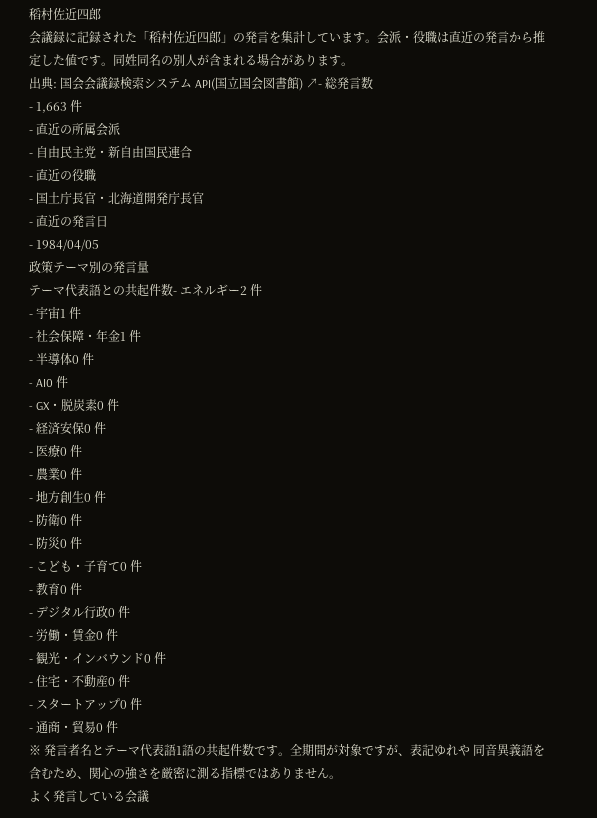稻村佐近四郎
会議録に記録された「稻村佐近四郎」の発言を集計しています。会派・役職は直近の発言から推定した値です。同姓同名の別人が含まれる場合があります。
出典: 国会会議録検索システム API(国立国会図書館) ↗- 総発言数
- 1,663 件
- 直近の所属会派
- 自由民主党・新自由国民連合
- 直近の役職
- 国土庁長官・北海道開発庁長官
- 直近の発言日
- 1984/04/05
政策テーマ別の発言量
テーマ代表語との共起件数- エネルギー2 件
- 宇宙1 件
- 社会保障・年金1 件
- 半導体0 件
- AI0 件
- GX・脱炭素0 件
- 経済安保0 件
- 医療0 件
- 農業0 件
- 地方創生0 件
- 防衛0 件
- 防災0 件
- こども・子育て0 件
- 教育0 件
- デジタル行政0 件
- 労働・賃金0 件
- 観光・インバウンド0 件
- 住宅・不動産0 件
- スタートアップ0 件
- 通商・貿易0 件
※ 発言者名とテーマ代表語1語の共起件数です。全期間が対象ですが、表記ゆれや 同音異義語を含むため、関心の強さを厳密に測る指標ではありません。
よく発言している会議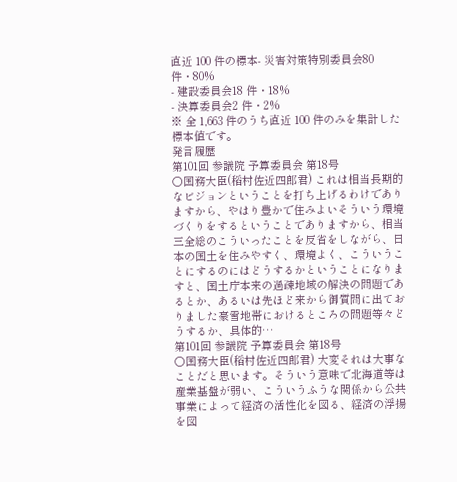直近 100 件の標本- 災害対策特別委員会80 件・80%
- 建設委員会18 件・18%
- 決算委員会2 件・2%
※ 全 1,663 件のうち直近 100 件のみを集計した標本値です。
発言履歴
第101回 参議院 予算委員会 第18号
○国務大臣(稻村佐近四郎君) これは相当長期的なビジョンということを打ち上げるわけでありますから、やはり豊かで住みよいそういう環境づくりをするということでありますから、相当三全総のこういったことを反省をしながら、日本の国土を住みやすく、環境よく、こういうことにするのにはどうするかということになりますと、国土庁本来の過疎地域の解決の問題であるとか、あるいは先ほど来から御質問に出ておりました豪雪地帯におけるところの問題等々どうするか、具体的…
第101回 参議院 予算委員会 第18号
○国務大臣(稻村佐近四郎君) 大変それは大事なことだと思います。そういう意味で北海道等は産業基盤が弱い、こういうふうな関係から公共事業によって経済の活性化を図る、経済の浮揚を図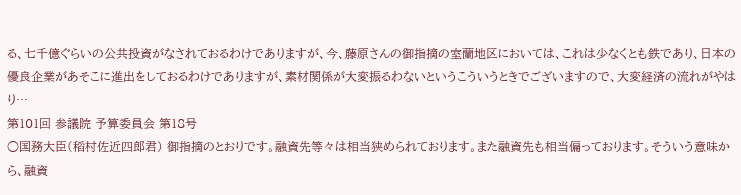る、七千億ぐらいの公共投資がなされておるわけでありますが、今、藤原さんの御指摘の室蘭地区においては、これは少なくとも鉄であり、日本の優良企業があそこに進出をしておるわけでありますが、素材関係が大変振るわないというこういうときでございますので、大変経済の流れがやはり…
第101回 参議院 予算委員会 第18号
○国務大臣(稻村佐近四郎君) 御指摘のとおりです。融資先等々は相当狭められております。また融資先も相当偏っております。そういう意味から、融資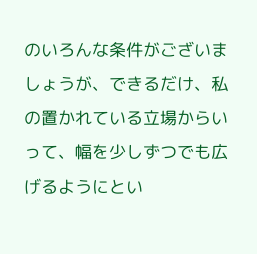のいろんな条件がございましょうが、できるだけ、私の置かれている立場からいって、幅を少しずつでも広げるようにとい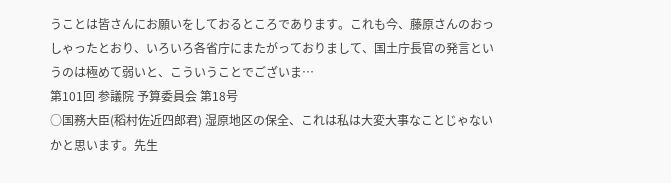うことは皆さんにお願いをしておるところであります。これも今、藤原さんのおっしゃったとおり、いろいろ各省庁にまたがっておりまして、国土庁長官の発言というのは極めて弱いと、こういうことでございま…
第101回 参議院 予算委員会 第18号
○国務大臣(稻村佐近四郎君) 湿原地区の保全、これは私は大変大事なことじゃないかと思います。先生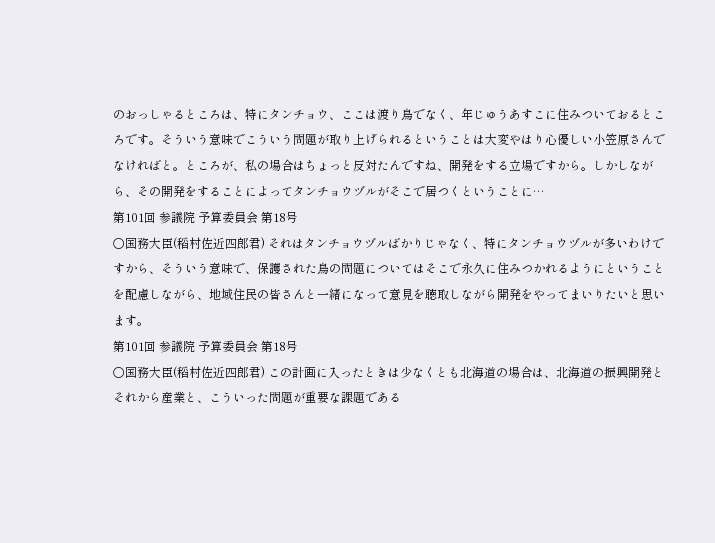のおっしゃるところは、特にタンチョウ、ここは渡り鳥でなく、年じゅうあすこに住みついておるところです。そういう意味でこういう問題が取り上げられるということは大変やはり心優しい小笠原さんでなければと。ところが、私の場合はちょっと反対たんですね、開発をする立場ですから。しかしながら、その開発をすることによってタンチョウヅルがそこで居つくということに…
第101回 参議院 予算委員会 第18号
○国務大臣(稻村佐近四郎君) それはタンチョウヅルばかりじゃなく、特にタンチョウヅルが多いわけですから、そういう意味で、保護された鳥の問題についてはそこで永久に住みつかれるようにということを配慮しながら、地域住民の皆さんと一緒になって意見を聴取しながら開発をやってまいりたいと思います。
第101回 参議院 予算委員会 第18号
○国務大臣(稻村佐近四郎君) この計画に入ったときは少なくとも北海道の場合は、北海道の振興開発とそれから産業と、こういった問題が重要な課題である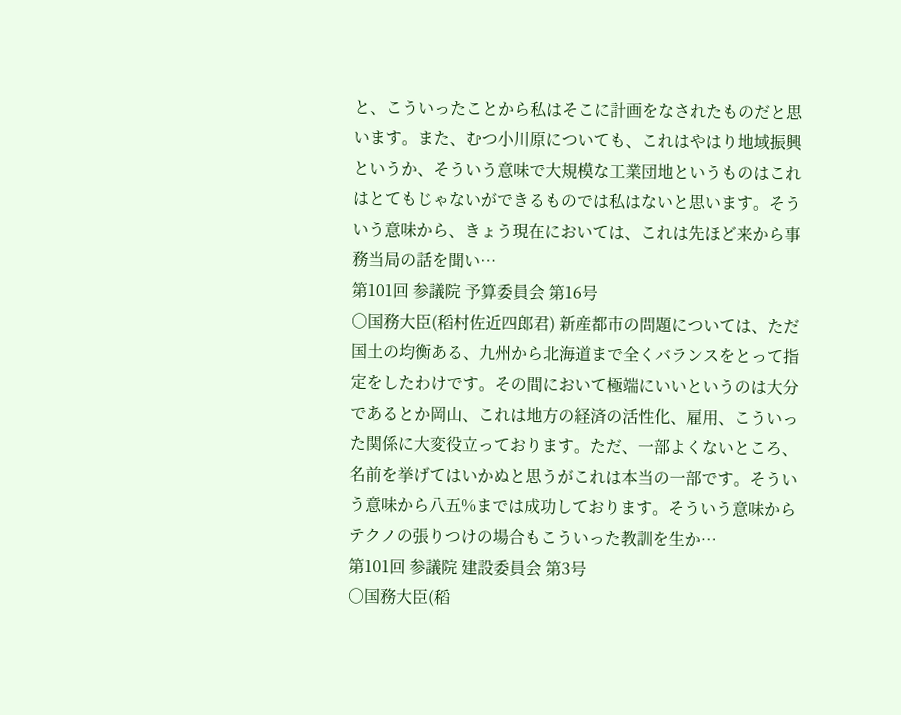と、こういったことから私はそこに計画をなされたものだと思います。また、むつ小川原についても、これはやはり地域振興というか、そういう意味で大規模な工業団地というものはこれはとてもじゃないができるものでは私はないと思います。そういう意味から、きょう現在においては、これは先ほど来から事務当局の話を聞い…
第101回 参議院 予算委員会 第16号
○国務大臣(稻村佐近四郎君) 新産都市の問題については、ただ国土の均衡ある、九州から北海道まで全くバランスをとって指定をしたわけです。その間において極端にいいというのは大分であるとか岡山、これは地方の経済の活性化、雇用、こういった関係に大変役立っております。ただ、一部よくないところ、名前を挙げてはいかぬと思うがこれは本当の一部です。そういう意味から八五%までは成功しております。そういう意味からテクノの張りつけの場合もこういった教訓を生か…
第101回 参議院 建設委員会 第3号
○国務大臣(稻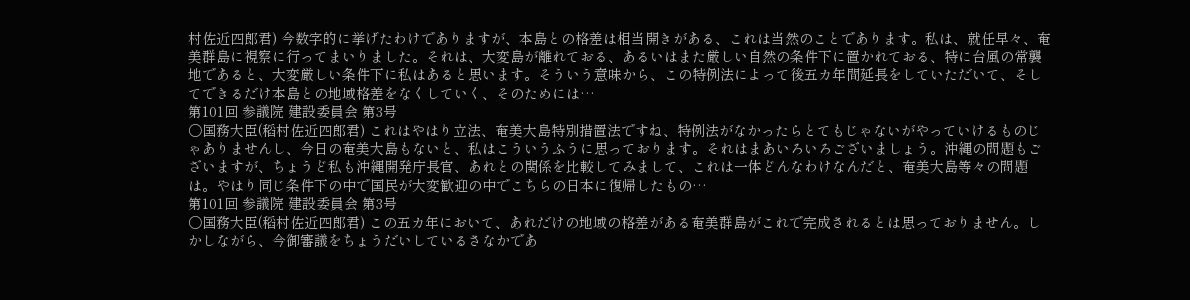村佐近四郎君) 今数字的に挙げたわけでありますが、本島との格差は相当開きがある、これは当然のことであります。私は、就任早々、奄美群島に視察に行ってまいりました。それは、大変島が離れておる、あるいはまた厳しい自然の条件下に置かれておる、特に台風の常襲地であると、大変厳しい条件下に私はあると思います。そういう意味から、この特例法によって後五カ年間延長をしていただいて、そしてできるだけ本島との地域格差をなくしていく、そのためには…
第101回 参議院 建設委員会 第3号
○国務大臣(稻村佐近四郎君) これはやはり立法、奄美大島特別措置法ですね、特例法がなかったらとてもじゃないがやっていけるものじゃありませんし、今日の奄美大島もないと、私はこういうふうに思っております。それはまあいろいろございましょう。沖縄の問題もございますが、ちょうど私も沖縄開発庁長官、あれとの関係を比較してみまして、これは一体どんなわけなんだと、奄美大島等々の問題は。やはり同じ条件下の中で国民が大変歓迎の中でこちらの日本に復帰したもの…
第101回 参議院 建設委員会 第3号
○国務大臣(稻村佐近四郎君) この五カ年において、あれだけの地域の格差がある奄美群島がこれで完成されるとは思っておりません。しかしながら、今御審議をちょうだいしているさなかであ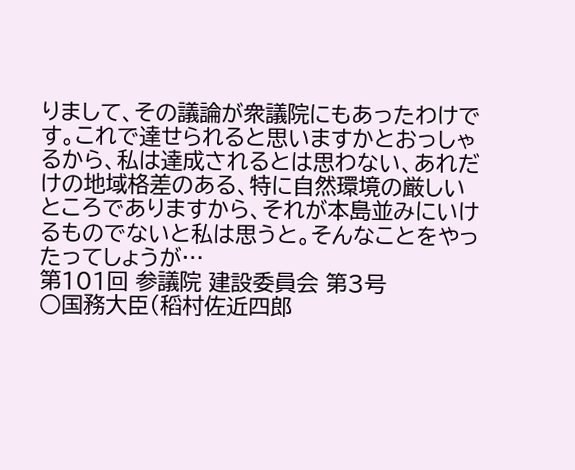りまして、その議論が衆議院にもあったわけです。これで達せられると思いますかとおっしゃるから、私は達成されるとは思わない、あれだけの地域格差のある、特に自然環境の厳しいところでありますから、それが本島並みにいけるものでないと私は思うと。そんなことをやったってしょうが…
第101回 参議院 建設委員会 第3号
○国務大臣(稻村佐近四郎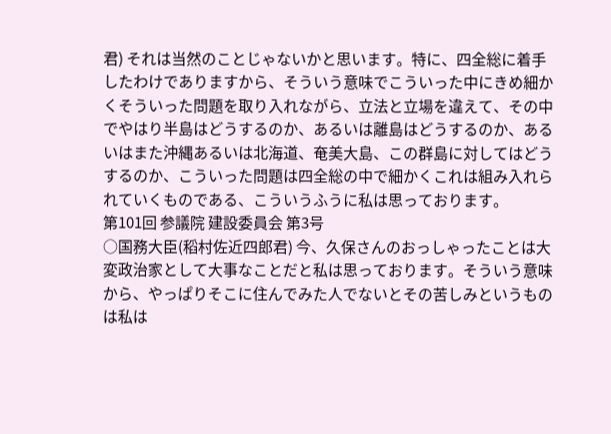君) それは当然のことじゃないかと思います。特に、四全総に着手したわけでありますから、そういう意味でこういった中にきめ細かくそういった問題を取り入れながら、立法と立場を違えて、その中でやはり半島はどうするのか、あるいは離島はどうするのか、あるいはまた沖縄あるいは北海道、奄美大島、この群島に対してはどうするのか、こういった問題は四全総の中で細かくこれは組み入れられていくものである、こういうふうに私は思っております。
第101回 参議院 建設委員会 第3号
○国務大臣(稻村佐近四郎君) 今、久保さんのおっしゃったことは大変政治家として大事なことだと私は思っております。そういう意味から、やっぱりそこに住んでみた人でないとその苦しみというものは私は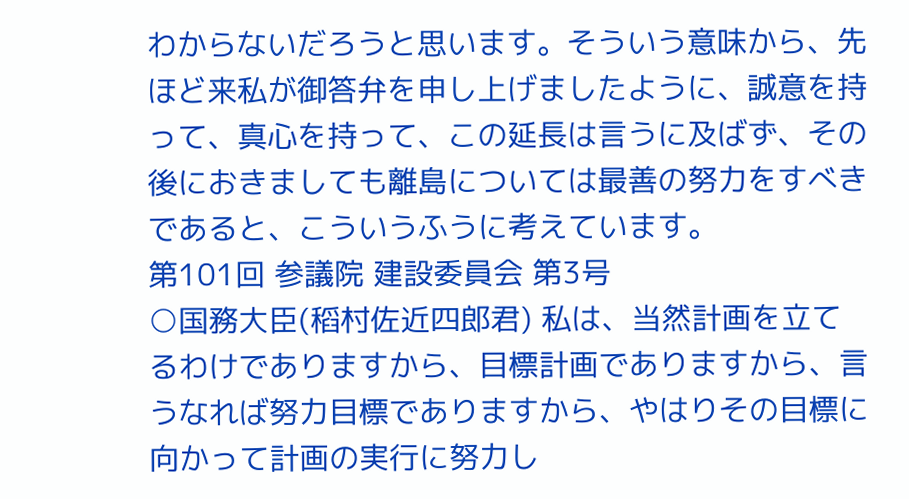わからないだろうと思います。そういう意味から、先ほど来私が御答弁を申し上げましたように、誠意を持って、真心を持って、この延長は言うに及ばず、その後におきましても離島については最善の努力をすべきであると、こういうふうに考えています。
第101回 参議院 建設委員会 第3号
○国務大臣(稻村佐近四郎君) 私は、当然計画を立てるわけでありますから、目標計画でありますから、言うなれば努力目標でありますから、やはりその目標に向かって計画の実行に努力し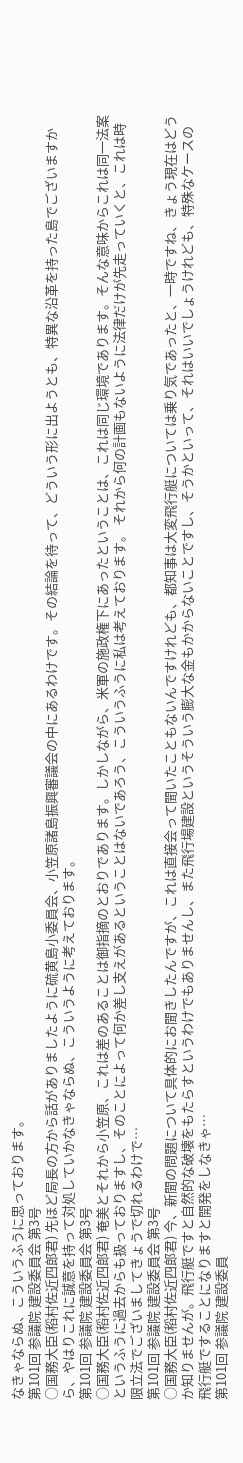なきゃならぬ、こういうふうに思っております。
第101回 参議院 建設委員会 第3号
○国務大臣(稻村佐近四郎君) 先ほど局長の方から話がありましたように硫黄島小委員会、小笠原諸島振興審議会の中にあるわけです。その結論を待って、どういう形に出ようとも、特異な沿革を持った島でございますから、やはりこれに誠意を持って対処していかなきゃならぬ、こういうように考えております。
第101回 参議院 建設委員会 第3号
○国務大臣(稻村佐近四郎君) 奄美とそれから小笠原、これは差のあることは御指摘のとおりであります。しかしながら、米軍の施政権下にあったということは、これは同じ環境であります。そんな意味からこれは同一法案というふうに過去からも扱っておりますし、そのことによって何か差し支えがあるということはないであろう、こういうふうに私は考えております。 それから何の計画もないように法律だけが先走っていくと、これは時限立法でございましてきょうで切れるわけで…
第101回 参議院 建設委員会 第3号
○国務大臣(稻村佐近四郎君) 今、新聞の問題について具体的にお聞きしたんですが、これは直接会って聞いたこともないんですけれども、都知事は大変飛行艇については乗り気であったと、一時ですね、きょう現在はどうか知りませんが。飛行艇ですと自然的な破壊をもたらすというわけでもありませんし、また飛行場建設というそういう膨大な金もかからないことですし、そうかといって、それはいいでしょうけれども、特殊なケースの飛行艇ですることになりますと開発をしなきゃ…
第101回 参議院 建設委員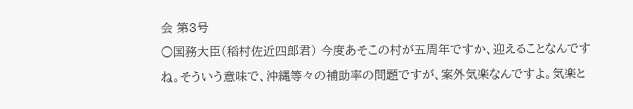会 第3号
○国務大臣(稻村佐近四郎君) 今度あそこの村が五周年ですか、迎えることなんですね。そういう意味で、沖縄等々の補助率の問題ですが、案外気楽なんですよ。気楽と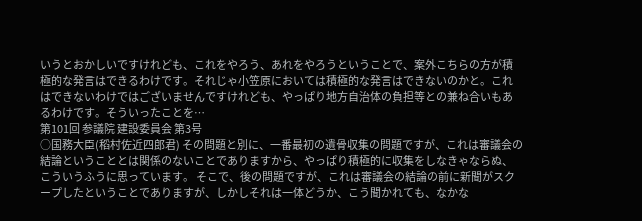いうとおかしいですけれども、これをやろう、あれをやろうということで、案外こちらの方が積極的な発言はできるわけです。それじゃ小笠原においては積極的な発言はできないのかと。これはできないわけではございませんですけれども、やっぱり地方自治体の負担等との兼ね合いもあるわけです。そういったことを…
第101回 参議院 建設委員会 第3号
○国務大臣(稻村佐近四郎君) その問題と別に、一番最初の遺骨収集の問題ですが、これは審議会の結論ということとは関係のないことでありますから、やっぱり積極的に収集をしなきゃならぬ、こういうふうに思っています。 そこで、後の問題ですが、これは審議会の結論の前に新聞がスクープしたということでありますが、しかしそれは一体どうか、こう聞かれても、なかな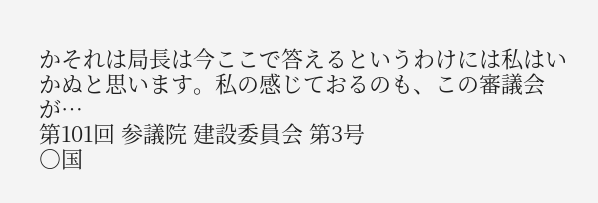かそれは局長は今ここで答えるというわけには私はいかぬと思います。私の感じておるのも、この審議会が…
第101回 参議院 建設委員会 第3号
○国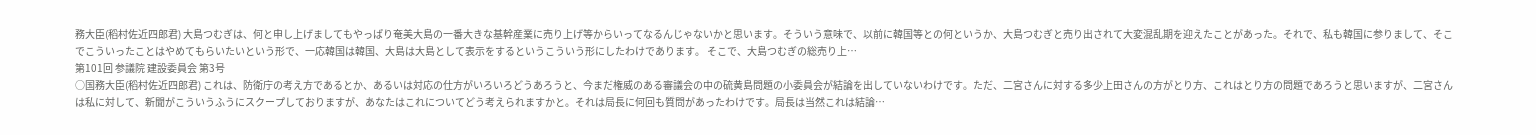務大臣(稻村佐近四郎君) 大島つむぎは、何と申し上げましてもやっぱり奄美大島の一番大きな基幹産業に売り上げ等からいってなるんじゃないかと思います。そういう意味で、以前に韓国等との何というか、大島つむぎと売り出されて大変混乱期を迎えたことがあった。それで、私も韓国に参りまして、そこでこういったことはやめてもらいたいという形で、一応韓国は韓国、大島は大島として表示をするというこういう形にしたわけであります。 そこで、大島つむぎの総売り上…
第101回 参議院 建設委員会 第3号
○国務大臣(稻村佐近四郎君) これは、防衛庁の考え方であるとか、あるいは対応の仕方がいろいろどうあろうと、今まだ権威のある審議会の中の硫黄島問題の小委員会が結論を出していないわけです。ただ、二宮さんに対する多少上田さんの方がとり方、これはとり方の問題であろうと思いますが、二宮さんは私に対して、新聞がこういうふうにスクープしておりますが、あなたはこれについてどう考えられますかと。それは局長に何回も質問があったわけです。局長は当然これは結論…